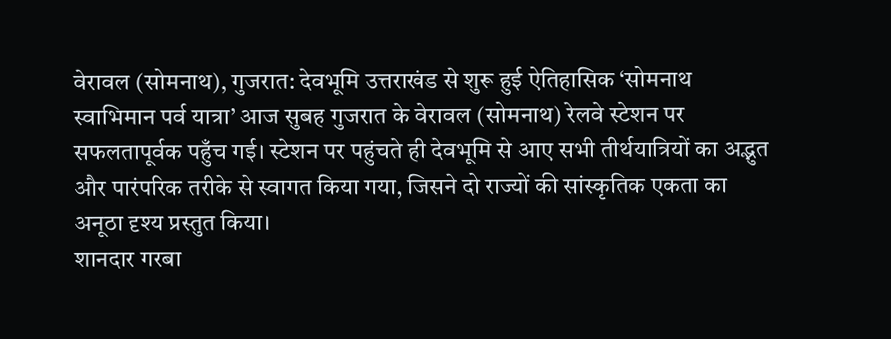वेरावल (सोमनाथ), गुजरात: देवभूमि उत्तराखंड से शुरू हुई ऐतिहासिक ‘सोमनाथ स्वाभिमान पर्व यात्रा’ आज सुबह गुजरात के वेरावल (सोमनाथ) रेलवे स्टेशन पर सफलतापूर्वक पहुँच गई। स्टेशन पर पहुंचते ही देवभूमि से आए सभी तीर्थयात्रियों का अद्भुत और पारंपरिक तरीके से स्वागत किया गया, जिसने दो राज्यों की सांस्कृतिक एकता का अनूठा दृश्य प्रस्तुत किया।
शानदार गरबा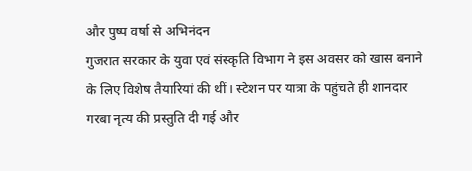और पुष्प वर्षा से अभिनंदन
गुजरात सरकार के युवा एवं संस्कृति विभाग ने इस अवसर को खास बनाने के लिए विशेष तैयारियां की थीं। स्टेशन पर यात्रा के पहुंचते ही शानदार गरबा नृत्य की प्रस्तुति दी गई और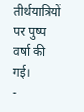तीर्थयात्रियों पर पुष्प वर्षा की गई।
-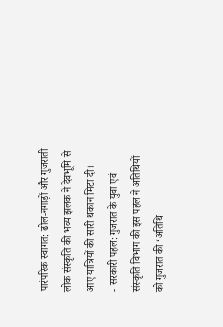पारंपरिक स्वागत: ढोल-नगाड़ों और गुजराती लोक संस्कृति की भव्य झलक ने देवभूमि से आए यात्रियों की सारी थकान मिटा दी।
- सरकारी पहल: गुजरात के युवा एवं संस्कृति विभाग की इस पहल ने अतिथियों को गुजरात की ‘अतिथि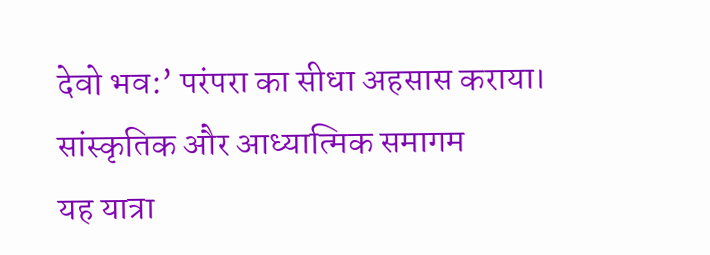देवो भव:’ परंपरा का सीधा अहसास कराया।
सांस्कृतिक और आध्यात्मिक समागम
यह यात्रा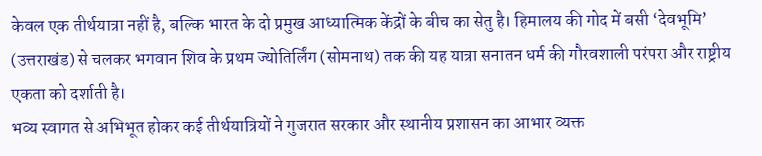केवल एक तीर्थयात्रा नहीं है, बल्कि भारत के दो प्रमुख आध्यात्मिक केंद्रों के बीच का सेतु है। हिमालय की गोद में बसी ‘देवभूमि’ (उत्तराखंड) से चलकर भगवान शिव के प्रथम ज्योतिर्लिंग (सोमनाथ) तक की यह यात्रा सनातन धर्म की गौरवशाली परंपरा और राष्ट्रीय एकता को दर्शाती है।
भव्य स्वागत से अभिभूत होकर कई तीर्थयात्रियों ने गुजरात सरकार और स्थानीय प्रशासन का आभार व्यक्त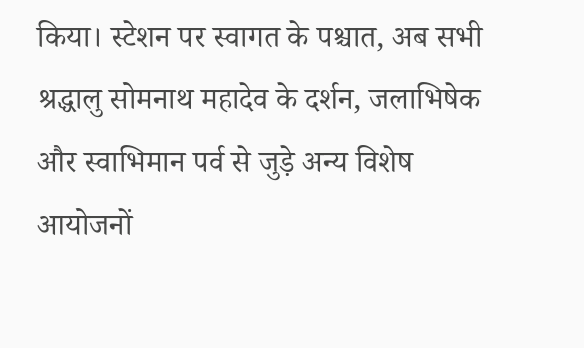किया। स्टेशन पर स्वागत के पश्चात, अब सभी श्रद्धालु सोमनाथ महादेव के दर्शन, जलाभिषेक और स्वाभिमान पर्व से जुड़े अन्य विशेष आयोजनों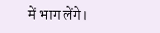में भाग लेंगे।